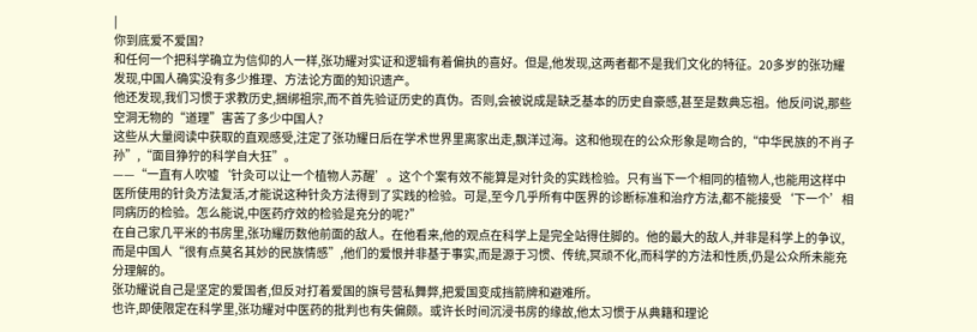|
你到底爱不爱国?
和任何一个把科学确立为信仰的人一样,张功耀对实证和逻辑有着偏执的喜好。但是,他发现,这两者都不是我们文化的特征。20多岁的张功耀发现,中国人确实没有多少推理、方法论方面的知识遗产。
他还发现,我们习惯于求教历史,捆绑祖宗,而不首先验证历史的真伪。否则,会被说成是缺乏基本的历史自豪感,甚至是数典忘祖。他反问说,那些空洞无物的“道理”害苦了多少中国人?
这些从大量阅读中获取的直观感受,注定了张功耀日后在学术世界里离家出走,飘洋过海。这和他现在的公众形象是吻合的,“中华民族的不肖子孙”,“面目狰狞的科学自大狂”。
——“一直有人吹嘘‘针灸可以让一个植物人苏醒’。这个个案有效不能算是对针灸的实践检验。只有当下一个相同的植物人,也能用这样中医所使用的针灸方法复活,才能说这种针灸方法得到了实践的检验。可是,至今几乎所有中医界的诊断标准和治疗方法,都不能接受‘下一个’相同病历的检验。怎么能说,中医药疗效的检验是充分的呢?”
在自己家几平米的书房里,张功耀历数他前面的敌人。在他看来,他的观点在科学上是完全站得住脚的。他的最大的敌人,并非是科学上的争议,而是中国人“很有点莫名其妙的民族情感”,他们的爱恨并非基于事实,而是源于习惯、传统,冥顽不化,而科学的方法和性质,仍是公众所未能充分理解的。
张功耀说自己是坚定的爱国者,但反对打着爱国的旗号营私舞弊,把爱国变成挡箭牌和避难所。
也许,即使限定在科学里,张功耀对中医药的批判也有失偏颇。或许长时间沉浸书房的缘故,他太习惯于从典籍和理论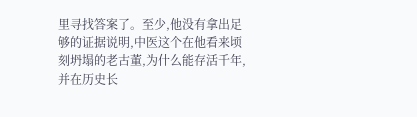里寻找答案了。至少,他没有拿出足够的证据说明,中医这个在他看来顷刻坍塌的老古董,为什么能存活千年,并在历史长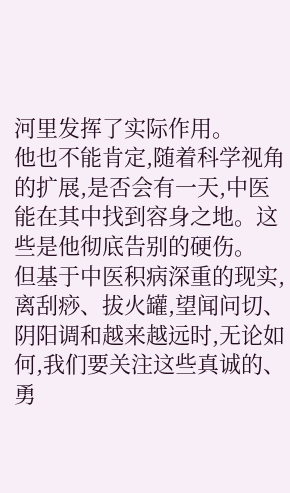河里发挥了实际作用。
他也不能肯定,随着科学视角的扩展,是否会有一天,中医能在其中找到容身之地。这些是他彻底告别的硬伤。
但基于中医积病深重的现实,离刮痧、拔火罐,望闻问切、阴阳调和越来越远时,无论如何,我们要关注这些真诚的、勇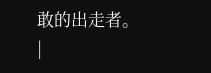敢的出走者。 |